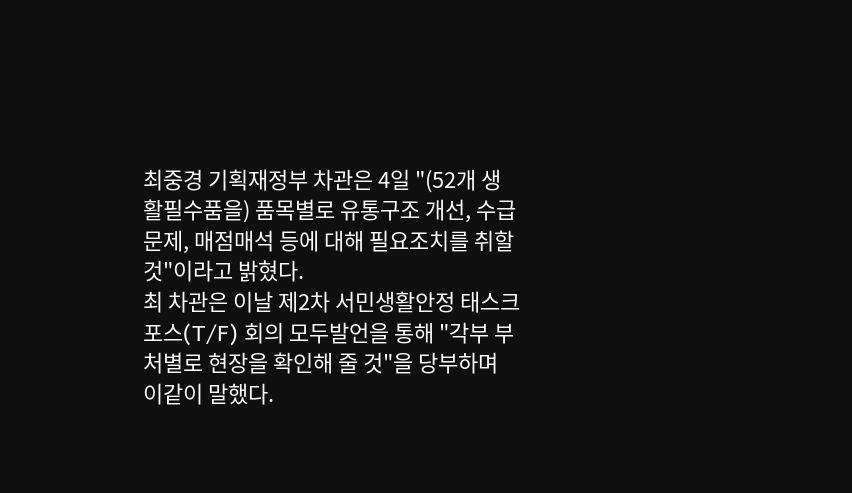최중경 기획재정부 차관은 4일 "(52개 생활필수품을) 품목별로 유통구조 개선, 수급문제, 매점매석 등에 대해 필요조치를 취할 것"이라고 밝혔다.
최 차관은 이날 제2차 서민생활안정 태스크포스(T/F) 회의 모두발언을 통해 "각부 부처별로 현장을 확인해 줄 것"을 당부하며 이같이 말했다.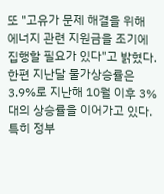또 "고유가 문제 해결을 위해 에너지 관련 지원금을 조기에 집행할 필요가 있다"고 밝혔다.
한편 지난달 물가상승률은 3.9%로 지난해 10월 이후 3%대의 상승률을 이어가고 있다. 특히 정부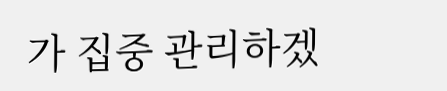가 집중 관리하겠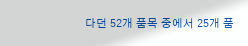다던 52개 품목 중에서 25개 품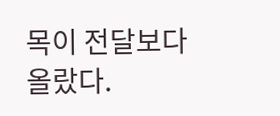목이 전달보다 올랐다.